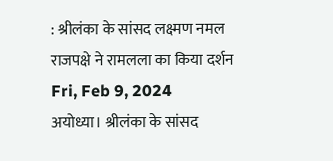: श्रीलंका के सांसद लक्ष्मण नमल राजपक्षे ने रामलला का किया दर्शन
Fri, Feb 9, 2024
अयोध्या। श्रीलंका के सांसद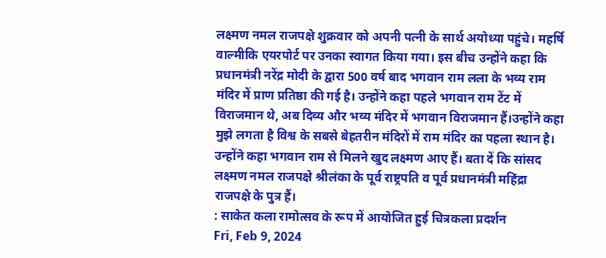लक्ष्मण नमल राजपक्षे शुक्रवार को अपनी पत्नी के सार्थ अयोध्या पहुंचे। महर्षि वाल्मीकि एयरपोर्ट पर उनका स्वागत किया गया। इस बीच उन्होंने कहा कि प्रधानमंत्री नरेंद्र मोदी के द्वारा 500 वर्ष बाद भगवान राम लला के भव्य राम मंदिर में प्राण प्रतिष्ठा की गई है। उन्होंने कहा पहले भगवान राम टेंट में विराजमान थे, अब दिव्य और भव्य मंदिर में भगवान विराजमान हैं।उन्होंने कहा मुझे लगता है विश्व के सबसे बेहतरीन मंदिरों में राम मंदिर का पहला स्थान है। उन्होंने कहा भगवान राम से मिलने खुद लक्ष्मण आए हैं। बता दें कि सांसद लक्ष्मण नमल राजपक्षे श्रीलंका के पूर्व राष्ट्रपति व पूर्व प्रधानमंत्री महिंद्रा राजपक्षे के पुत्र हैं।
: साकेत कला रामोत्सव के रूप में आयोजित हुई चित्रकला प्रदर्शन
Fri, Feb 9, 2024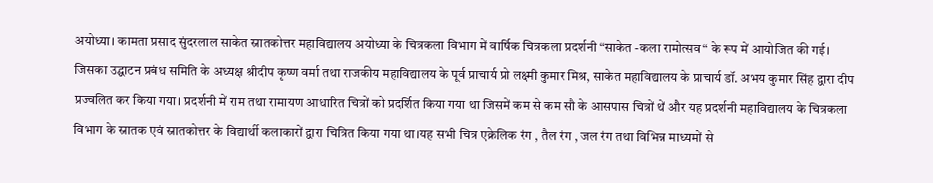अयोध्या। कामता प्रसाद सुंदरलाल साकेत स्नातकोत्तर महाविद्यालय अयोध्या के चित्रकला विभाग में वार्षिक चित्रकला प्रदर्शनी “साकेत -कला रामोत्सव“ के रूप में आयोजित की गई। जिसका उद्घाटन प्रबंध समिति के अध्यक्ष श्रीदीप कृष्ण वर्मा तथा राजकीय महाविद्यालय के पूर्व प्राचार्य प्रो लक्ष्मी कुमार मिश्र, साकेत महाविद्यालय के प्राचार्य डॉ. अभय कुमार सिंह द्वारा दीप प्रज्वलित कर किया गया। प्रदर्शनी में राम तथा रामायण आधारित चित्रों को प्रदर्शित किया गया था जिसमें कम से कम सौ के आसपास चित्रों थें और यह प्रदर्शनी महाविद्यालय के चित्रकला विभाग के स्नातक एवं स्नातकोत्तर के विद्यार्थी कलाकारों द्वारा चित्रित किया गया था।यह सभी चित्र एक्रेलिक रंग , तैल रंग , जल रंग तथा विभिन्न माध्यमों से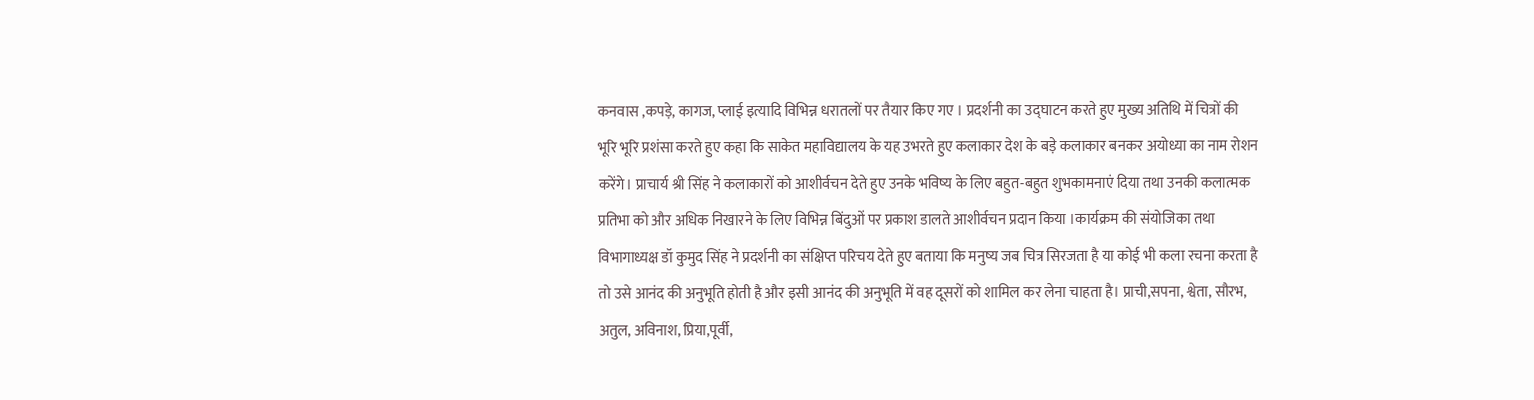कनवास ,कपड़े, कागज, प्लाई इत्यादि विभिन्न धरातलों पर तैयार किए गए । प्रदर्शनी का उद्घाटन करते हुए मुख्य अतिथि में चित्रों की भूरि भूरि प्रशंसा करते हुए कहा कि साकेत महाविद्यालय के यह उभरते हुए कलाकार देश के बड़े कलाकार बनकर अयोध्या का नाम रोशन करेंगे। प्राचार्य श्री सिंह ने कलाकारों को आशीर्वचन देते हुए उनके भविष्य के लिए बहुत-बहुत शुभकामनाएं दिया तथा उनकी कलात्मक प्रतिभा को और अधिक निखारने के लिए विभिन्न बिंदुओं पर प्रकाश डालते आशीर्वचन प्रदान किया ।कार्यक्रम की संयोजिका तथा विभागाध्यक्ष डॉ कुमुद सिंह ने प्रदर्शनी का संक्षिप्त परिचय देते हुए बताया कि मनुष्य जब चित्र सिरजता है या कोई भी कला रचना करता है तो उसे आनंद की अनुभूति होती है और इसी आनंद की अनुभूति में वह दूसरों को शामिल कर लेना चाहता है। प्राची,सपना, श्वेता, सौरभ, अतुल, अविनाश, प्रिया,पूर्वी,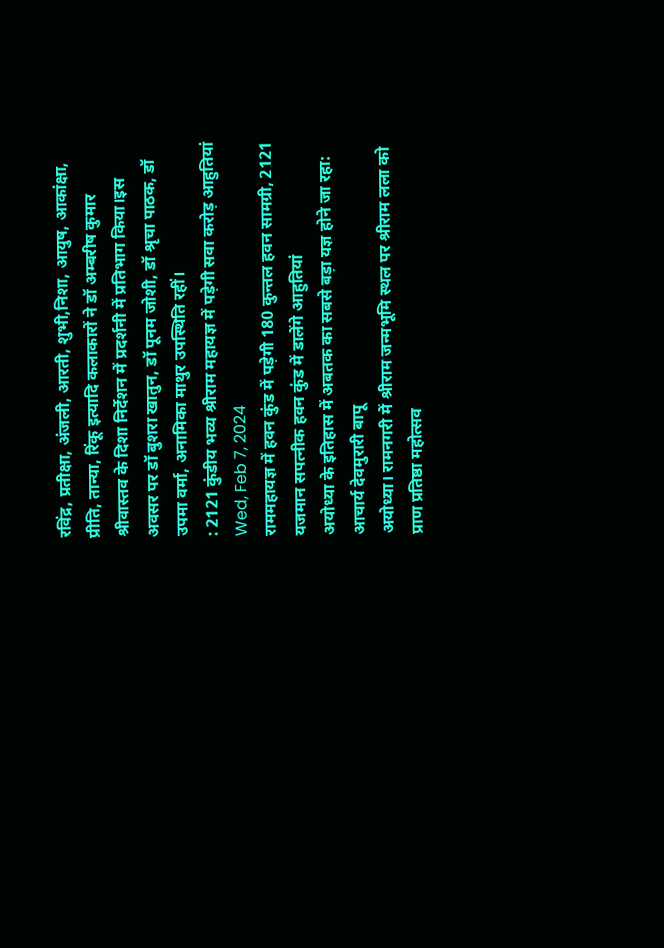रविंद्र, प्रतीक्षा, अंजली, आरती, शुभी,निशा, आयुष, आकांक्षा, प्रीति, तान्या, रिंकू इत्यादि कलाकारों ने डॉ अम्बरीष कुमार श्रीवास्तव के दिशा निर्देशन में प्रदर्शनी में प्रतिभाग किया।इस अवसर पर डॉ बुशरा खातुन, डॉ पूनम जोशी, डॉ श्रृचा पाठक, डॉ उपमा वर्मा, अनामिका माथुर उपस्थिति रहीं।
: 2121 कुंडीय भव्य श्रीराम महायज्ञ में पड़ेगी सवा करोड़ आहुतियां
Wed, Feb 7, 2024
राममहायज्ञ में हवन कुंड में पड़ेगी 180 कुन्तल हवन सामग्री, 2121 यजमान सपत्नीक हवन कुंड में डालेंगे आहुतियां
अयोध्या के इतिहास में अबतक का सबसे बड़ा यज्ञ होने जा रहा: आचार्य देवमुरारी बापू
अयोध्या। रामनगरी में श्रीराम जन्मभूमि स्थल पर श्रीराम लला को प्राण प्रतिष्ठा महोत्सव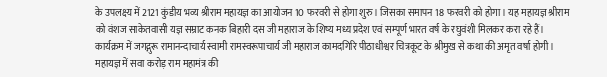के उपलक्ष्य में 2121 कुंडीय भव्य श्रीराम महायज्ञ का आयोजन 10 फरवरी से होगा शुरु। जिसका समापन 18 फरवरी को होगा। यह महायज्ञ श्रीराम को वंशज साकेतवासी यज्ञ सम्राट कनक बिहारी दस जी महाराज के शिष्य मध्य प्रदेश एवं सम्पूर्ण भारत वर्ष के रघुवंशी मिलकर करा रहे हैं। कार्यक्रम में जगद्गुरू रामानन्दाचार्य स्वामी रामस्वरूपाचार्य जी महाराज कामदगिरि पीठाधीश्वर चित्रकूट के श्रीमुख से कथा की अमृत वर्षा होगी। महायज्ञ में सवा करोड़ राम महामंत्र की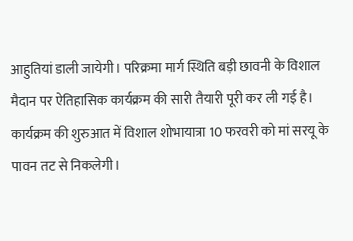आहुतियां डाली जायेगी। परिक्रमा मार्ग स्थिति बड़ी छावनी के विशाल मैदान पर ऐतिहासिक कार्यक्रम की सारी तैयारी पूरी कर ली गई है। कार्यक्रम की शुरुआत में विशाल शोभायात्रा 10 फरवरी को मां सरयू के पावन तट से निकलेगी।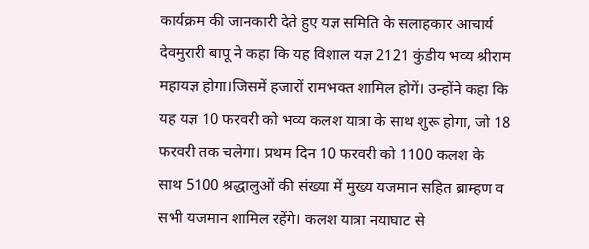कार्यक्रम की जानकारी देते हुए यज्ञ समिति के सलाहकार आचार्य देवमुरारी बापू ने कहा कि यह विशाल यज्ञ 2121 कुंडीय भव्य श्रीराम महायज्ञ होगा।जिसमें हजारों रामभक्त शामिल होगें। उन्होंने कहा कि यह यज्ञ 10 फरवरी को भव्य कलश यात्रा के साथ शुरू होगा, जो 18 फरवरी तक चलेगा। प्रथम दिन 10 फरवरी को 1100 कलश के साथ 5100 श्रद्धालुओं की संख्या में मुख्य यजमान सहित ब्राम्हण व सभी यजमान शामिल रहेंगे। कलश यात्रा नयाघाट से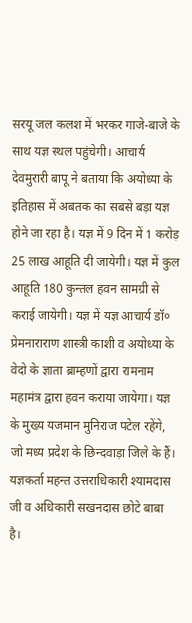सरयू जल कलश में भरकर गाजे-बाजे के साथ यज्ञ स्थल पहुंचेगी। आचार्य देवमुरारी बापू ने बताया कि अयोध्या के इतिहास में अबतक का सबसे बड़ा यज्ञ होने जा रहा है। यज्ञ में 9 दिन में 1 करोड़ 25 लाख आहूति दी जायेगी। यज्ञ में कुल आहूति 180 कुन्तल हवन सामग्री से कराई जायेगी। यज्ञ में यज्ञ आचार्य डॉ० प्रेमनाराराण शास्त्री काशी व अयोध्या के वेदो के ज्ञाता ब्राम्हणों द्वारा रामनाम महामंत्र द्वारा हवन कराया जायेगा। यज्ञ के मुख्य यजमान मुनिराज पटेल रहेंगे, जो मध्य प्रदेश के छिन्दवाड़ा जिले के हैं। यज्ञकर्ता महन्त उत्तराधिकारी श्यामदास जी व अधिकारी सखनदास छोटे बाबा है।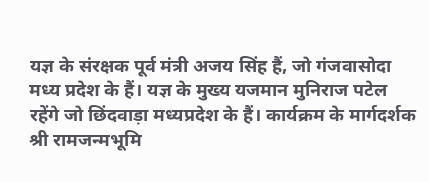यज्ञ के संरक्षक पूर्व मंत्री अजय सिंह हैं, जो गंजवासोदा मध्य प्रदेश के हैं। यज्ञ के मुख्य यजमान मुनिराज पटेल रहेंगे जो छिंदवाड़ा मध्यप्रदेश के हैं। कार्यक्रम के मार्गदर्शक श्री रामजन्मभूमि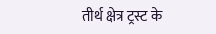तीर्थ क्षेत्र ट्रस्ट के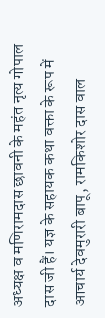अध्यक्ष व मणिरामदास छावनी के महंत नृत्य गोपाल दास जी हैं। यज्ञ के सहायक कथा वक्ता के रूप में आचार्य देवमुरारी बापू, रामकिशोर दास वाल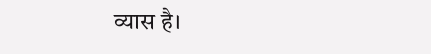व्यास है।